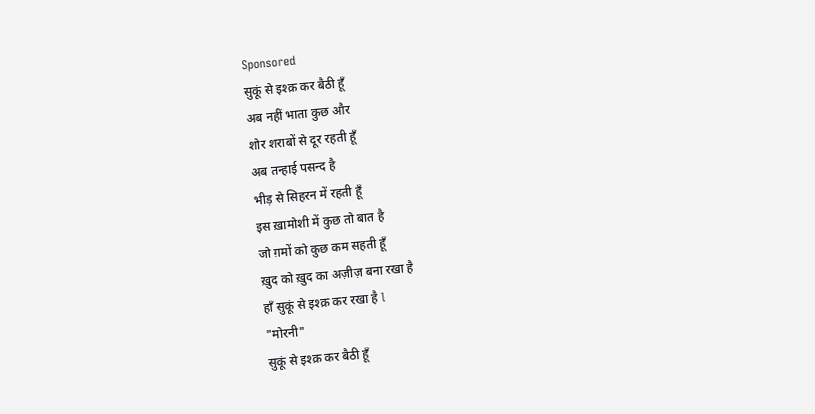Sponsored
सुकूं से इश्क़ कर बैठी हूँ
अब नहीं भाता कुछ और
शोर शराबों से दूर रहती हूँ
अब तन्हाई पसन्द है
भीड़ से सिहरन में रहती हूँ
इस ख़ामोशी में कुछ तो बात है
जो ग़मों को कुछ कम सहती हूँ
ख़ुद को ख़ुद का अज़ीज़ बना रखा है
हाँ सुकूं से इश्क़ कर रखा है l
"मोरनी"
सुकूं से इश्क़ कर बैठी हूँ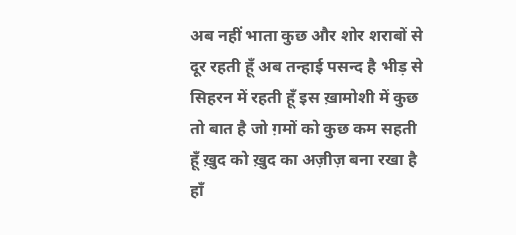अब नहीं भाता कुछ और शोर शराबों से दूर रहती हूँ अब तन्हाई पसन्द है भीड़ से सिहरन में रहती हूँ इस ख़ामोशी में कुछ तो बात है जो ग़मों को कुछ कम सहती हूँ ख़ुद को ख़ुद का अज़ीज़ बना रखा है हाँ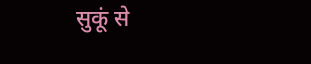सुकूं से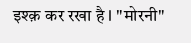इश्क़ कर रखा है l "मोरनी"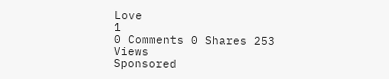Love
1
0 Comments 0 Shares 253 Views
Sponsored